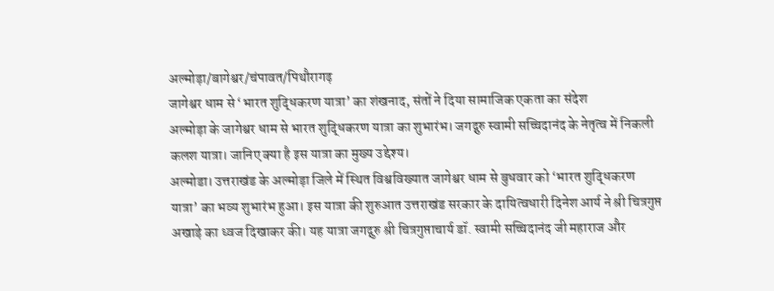अल्मोड़ा/बागेश्वर/चंपावत/पिथौरागढ़
जागेश्वर धाम से ‘भारत शुद्धिकरण यात्रा’ का शंखनाद, संतों ने दिया सामाजिक एकता का संदेश
अल्मोड़ा के जागेश्वर धाम से भारत शुद्धिकरण यात्रा का शुभारंभ। जगद्गुरु स्वामी सच्चिदानंद के नेतृत्व में निकली कलश यात्रा। जानिए क्या है इस यात्रा का मुख्य उद्देश्य।
अल्मोडा। उत्तराखंड के अल्मोड़ा जिले में स्थित विश्वविख्यात जागेश्वर धाम से बुधवार को ‘भारत शुद्धिकरण यात्रा’ का भव्य शुभारंभ हुआ। इस यात्रा की शुरुआत उत्तराखंड सरकार के दायित्वधारी दिनेश आर्य ने श्री चित्रगुप्त अखाड़े का ध्वज दिखाकर की। यह यात्रा जगद्गुरु श्री चित्रगुप्ताचार्य डॉ. स्वामी सच्चिदानंद जी महाराज और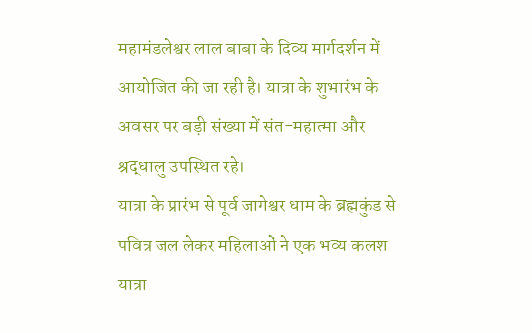महामंडलेश्वर लाल बाबा के दिव्य मार्गदर्शन में आयोजित की जा रही है। यात्रा के शुभारंभ के अवसर पर बड़ी संख्या में संत-महात्मा और श्रद्धालु उपस्थित रहे।
यात्रा के प्रारंभ से पूर्व जागेश्वर धाम के ब्रह्मकुंड से पवित्र जल लेकर महिलाओं ने एक भव्य कलश यात्रा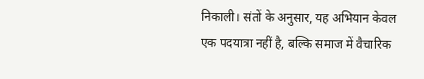निकाली। संतों के अनुसार, यह अभियान केवल एक पदयात्रा नहीं है, बल्कि समाज में वैचारिक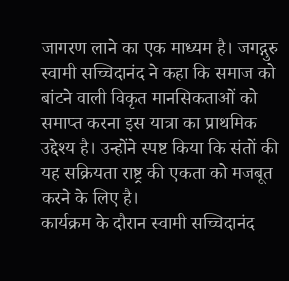जागरण लाने का एक माध्यम है। जगद्गुरु स्वामी सच्चिदानंद ने कहा कि समाज को बांटने वाली विकृत मानसिकताओं को समाप्त करना इस यात्रा का प्राथमिक उद्देश्य है। उन्होंने स्पष्ट किया कि संतों की यह सक्रियता राष्ट्र की एकता को मजबूत करने के लिए है।
कार्यक्रम के दौरान स्वामी सच्चिदानंद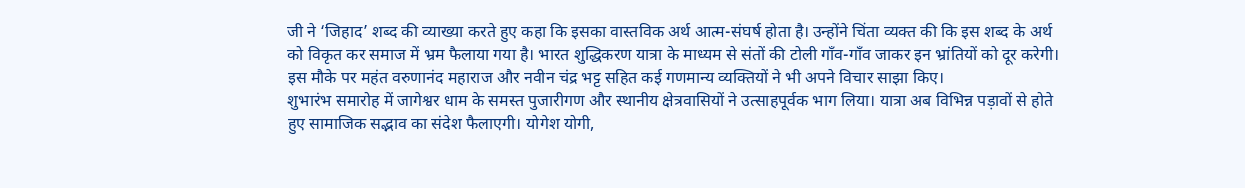जी ने ‘जिहाद’ शब्द की व्याख्या करते हुए कहा कि इसका वास्तविक अर्थ आत्म-संघर्ष होता है। उन्होंने चिंता व्यक्त की कि इस शब्द के अर्थ को विकृत कर समाज में भ्रम फैलाया गया है। भारत शुद्धिकरण यात्रा के माध्यम से संतों की टोली गाँव-गाँव जाकर इन भ्रांतियों को दूर करेगी। इस मौके पर महंत वरुणानंद महाराज और नवीन चंद्र भट्ट सहित कई गणमान्य व्यक्तियों ने भी अपने विचार साझा किए।
शुभारंभ समारोह में जागेश्वर धाम के समस्त पुजारीगण और स्थानीय क्षेत्रवासियों ने उत्साहपूर्वक भाग लिया। यात्रा अब विभिन्न पड़ावों से होते हुए सामाजिक सद्भाव का संदेश फैलाएगी। योगेश योगी,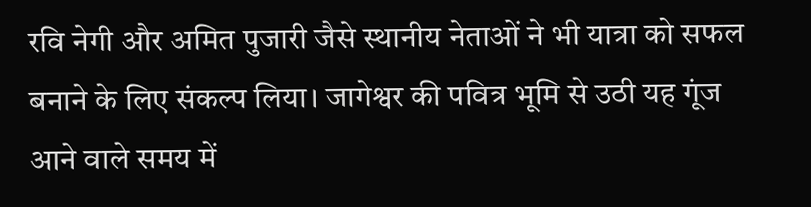रवि नेगी और अमित पुजारी जैसे स्थानीय नेताओं ने भी यात्रा को सफल बनाने के लिए संकल्प लिया। जागेश्वर की पवित्र भूमि से उठी यह गूंज आने वाले समय में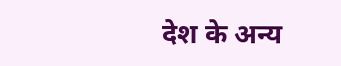देश के अन्य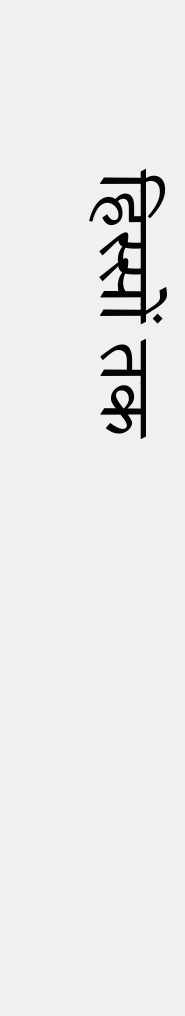हिस्सों तक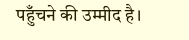पहुँचने की उम्मीद है।